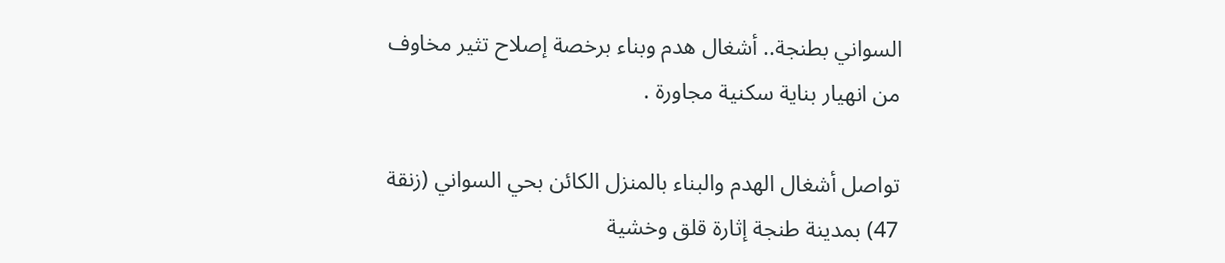السواني بطنجة.. أشغال هدم وبناء برخصة إصلاح تثير مخاوف من انهيار بناية سكنية مجاورة .

تواصل أشغال الهدم والبناء بالمنزل الكائن بحي السواني (زنقة 47) بمدينة طنجة إثارة قلق وخشية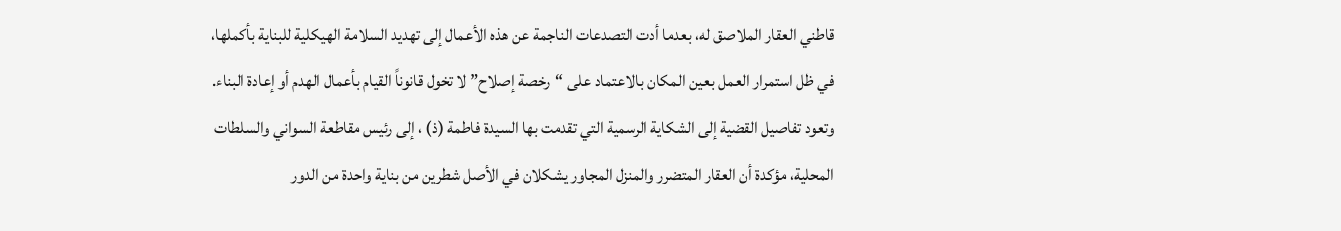قاطني العقار الملاصق له، بعدما أدت التصدعات الناجمة عن هذه الأعمال إلى تهديد السلامة الهيكلية للبناية بأكملها، في ظل استمرار العمل بعين المكان بالاعتماد على “رخصة إصلاح” لا تخول قانوناً القيام بأعمال الهدم أو إعادة البناء.
وتعود تفاصيل القضية إلى الشكاية الرسمية التي تقدمت بها السيدة فاطمة (ذ) ، إلى رئيس مقاطعة السواني والسلطات المحلية، مؤكدة أن العقار المتضرر والمنزل المجاور يشكلان في الأصل شطرين من بناية واحدة من الدور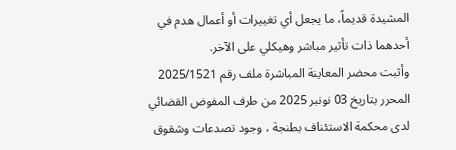المشيدة قديماً، ما يجعل أي تغييرات أو أعمال هدم في أحدهما ذات تأثير مباشر وهيكلي على الآخر.
وأثبت محضر المعاينة المباشرة ملف رقم 2025/1521 المحرر بتاريخ 03 نونبر 2025 من طرف المفوض القضائي لدى محكمة الاستئناف بطنجة ، وجود تصدعات وشقوق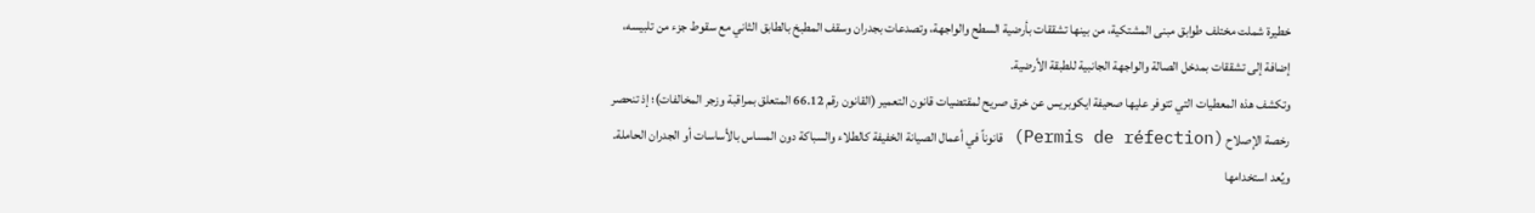خطيرة شملت مختلف طوابق مبنى المشتكية، من بينها تشققات بأرضية السطح والواجهة، وتصدعات بجدران وسقف المطبخ بالطابق الثاني مع سقوط جزء من تلبيسه، إضافة إلى تشققات بمدخل الصالة والواجهة الجانبية للطبقة الأرضية.
وتكشف هذه المعطيات التي تتوفر عليها صحيفة ايكوبريس عن خرق صريح لمقتضيات قانون التعمير (القانون رقم 66.12 المتعلق بمراقبة وزجر المخالفات)؛ إذ تنحصر رخصة الإصلاح (Permis de réfection) قانوناً في أعمال الصيانة الخفيفة كالطلاء والسباكة دون المساس بالأساسات أو الجدران الحاملة. ويُعد استخدامها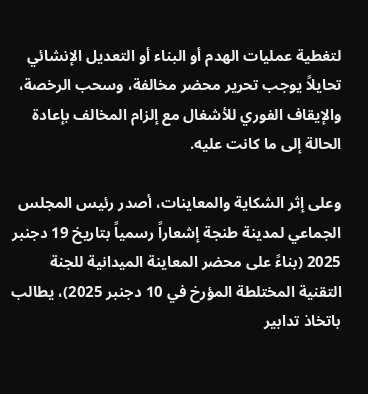لتغطية عمليات الهدم أو البناء أو التعديل الإنشائي تحايلاً يوجب تحرير محضر مخالفة، وسحب الرخصة، والإيقاف الفوري للأشغال مع إلزام المخالف بإعادة الحالة إلى ما كانت عليه.

وعلى إثر الشكاية والمعاينات، أصدر رئيس المجلس الجماعي لمدينة طنجة إشعاراً رسمياً بتاريخ 19 دجنبر 2025 (بناءً على محضر المعاينة الميدانية للجنة التقنية المختلطة المؤرخ في 10 دجنبر 2025)، يطالب باتخاذ تدابير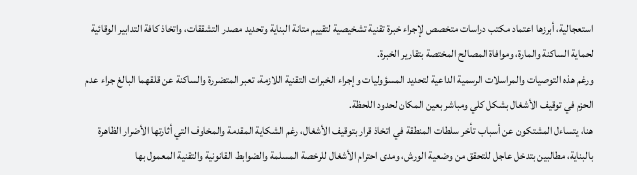استعجالية، أبرزها اعتماد مكتب دراسات متخصص لإجراء خبرة تقنية تشخيصية لتقييم متانة البناية وتحديد مصدر التشققات، واتخاذ كافة التدابير الوقائية لحماية الساكنة والمارة، وموافاة المصالح المختصة بتقارير الخبرة.
ورغم هذه التوصيات والمراسلات الرسمية الداعية لتحديد المسؤوليات وإجراء الخبرات التقنية اللازمة، تعبر المتضررة والساكنة عن قلقهما البالغ جراء عدم الحزم في توقيف الأشغال بشكل كلي ومباشر بعين المكان لحدود اللحظة.
هنا، يتساءل المشتكون عن أسباب تأخر سلطات المنطقة في اتخاذ قرار بتوقيف الأشغال، رغم الشكاية المقدمة والمخاوف التي أثارتها الأضرار الظاهرة بالبناية، مطالبين بتدخل عاجل للتحقق من وضعية الورش، ومدى احترام الأشغال للرخصة المسلمة والضوابط القانونية والتقنية المعمول بها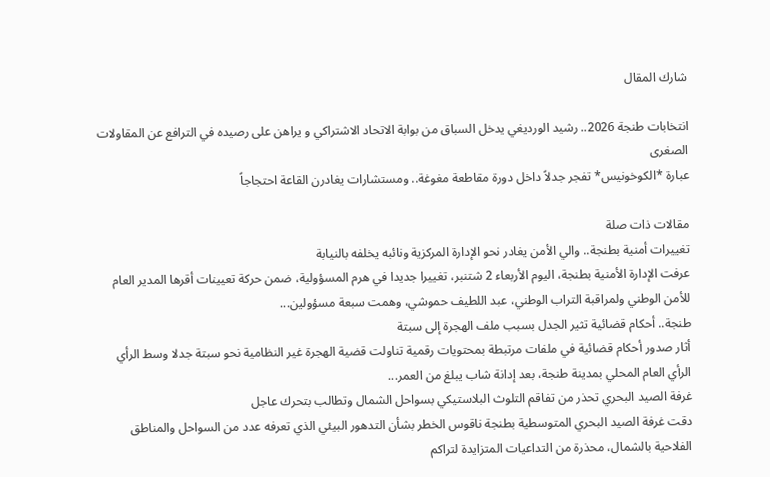شارك المقال

انتخابات طنجة 2026.. رشيد الورديغي يدخل السباق من بوابة الاتحاد الاشتراكي و يراهن على رصيده في الترافع عن المقاولات الصغرى
عبارة *الكوخونيس* تفجر جدلاً داخل دورة مقاطعة مغوغة.. ومستشارات يغادرن القاعة احتجاجاً

مقالات ذات صلة
تغييرات أمنية بطنجة.. والي الأمن يغادر نحو الإدارة المركزية ونائبه يخلفه بالنيابة
عرفت الإدارة الأمنية بطنجة، اليوم الأربعاء 2 شتنبر، تغييرا جديدا في هرم المسؤولية، ضمن حركة تعيينات أقرها المدير العام للأمن الوطني ولمراقبة التراب الوطني، عبد اللطيف حموشي، وهمت سبعة مسؤولين...
طنجة.. أحكام قضائية تثير الجدل بسبب ملف الهجرة إلى سبتة
أثار صدور أحكام قضائية في ملفات مرتبطة بمحتويات رقمية تناولت قضية الهجرة غير النظامية نحو سبتة جدلا وسط الرأي الرأي العام المحلي بمدينة طنجة، بعد إدانة شاب يبلغ من العمر...
غرفة الصيد البحري تحذر من تفاقم التلوث البلاستيكي بسواحل الشمال وتطالب بتحرك عاجل
دقت غرفة الصيد البحري المتوسطية بطنجة ناقوس الخطر بشأن التدهور البيئي الذي تعرفه عدد من السواحل والمناطق الفلاحية بالشمال، محذرة من التداعيات المتزايدة لتراكم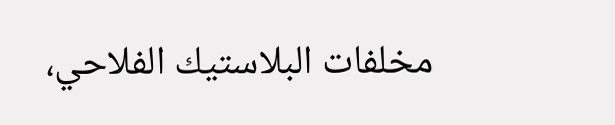مخلفات البلاستيك الفلاحي،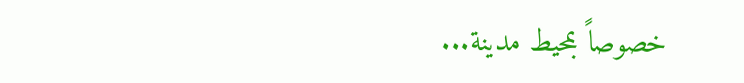خصوصاً بمحيط مدينة...